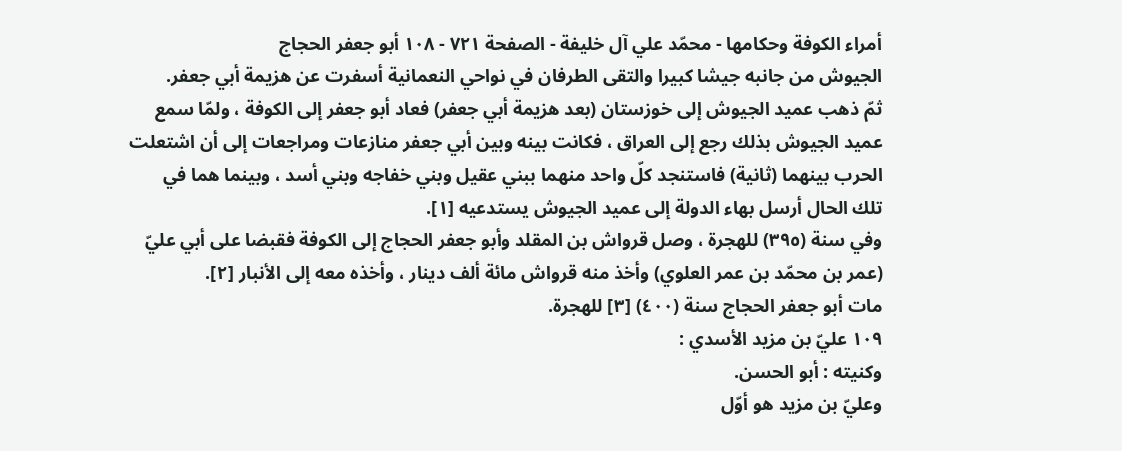أمراء الكوفة وحكامها - محمّد علي آل خليفة - الصفحة ٧٢١ - ١٠٨ أبو جعفر الحجاج
الجيوش من جانبه جيشا كبيرا والتقى الطرفان في نواحي النعمانية أسفرت عن هزيمة أبي جعفر.
ثمّ ذهب عميد الجيوش إلى خوزستان (بعد هزيمة أبي جعفر) فعاد أبو جعفر إلى الكوفة ، ولمّا سمع عميد الجيوش بذلك رجع إلى العراق ، فكانت بينه وبين أبي جعفر منازعات ومراجعات إلى أن اشتعلت الحرب بينهما (ثانية) فاستنجد كلّ واحد منهما ببني عقيل وبني خفاجه وبني أسد ، وبينما هما في تلك الحال أرسل بهاء الدولة إلى عميد الجيوش يستدعيه [١].
وفي سنة (٣٩٥) للهجرة ، وصل قرواش بن المقلد وأبو جعفر الحجاج إلى الكوفة فقبضا على أبي عليّ (عمر بن محمّد بن عمر العلوي) وأخذ منه قرواش مائة ألف دينار ، وأخذه معه إلى الأنبار [٢].
مات أبو جعفر الحجاج سنة (٤٠٠) [٣] للهجرة.
١٠٩ عليّ بن مزيد الأسدي :
وكنيته : أبو الحسن.
وعليّ بن مزيد هو أوّل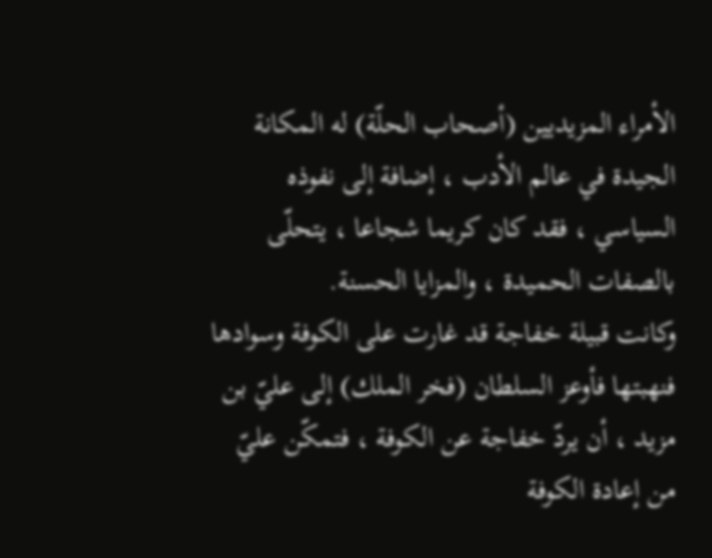الأمراء المزيديين (أصحاب الحلّة) له المكانة الجيدة في عالم الأدب ، إضافة إلى نفوذه السياسي ، فقد كان كريما شجاعا ، يتحلّى بالصفات الحميدة ، والمزايا الحسنة.
وكانت قبيلة خفاجة قد غارت على الكوفة وسوادها فنهبتها فأوعز السلطان (فخر الملك) إلى عليّ بن مزيد ، أن يردّ خفاجة عن الكوفة ، فتمكّن عليّ من إعادة الكوفة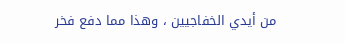من أيدي الخفاجيين ، وهذا مما دفع فخر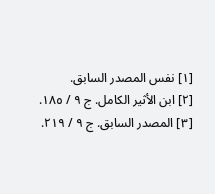[١] نفس المصدر السابق.
[٢] ابن الأثير الكامل. ج ٩ / ١٨٥.
[٣] المصدر السابق. ج ٩ / ٢١٩.